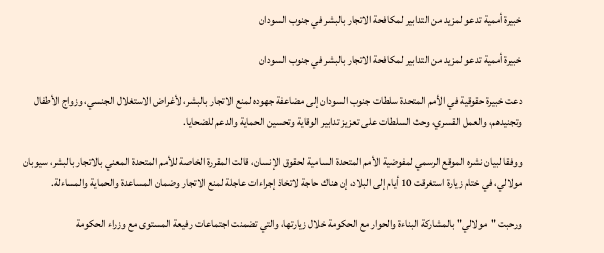خبيرة أممية تدعو لمزيد من التدابير لمكافحة الاتجار بالبشر في جنوب السودان

خبيرة أممية تدعو لمزيد من التدابير لمكافحة الاتجار بالبشر في جنوب السودان

دعت خبيرة حقوقية في الأمم المتحدة سلطات جنوب السودان إلى مضاعفة جهوده لمنع الاتجار بالبشر، لأغراض الاستغلال الجنسي، وزواج الأطفال وتجنيدهم، والعمل القسري، وحث السلطات على تعزيز تدابير الوقاية وتحسين الحماية والدعم للضحايا.

ووفقا لبيان نشره الموقع الرسمي لمفوضية الأمم المتحدة السامية لحقوق الإنسان، قالت المقررة الخاصة للأمم المتحدة المعني بالاتجار بالبشر، سيوبان مولالي، في ختام زيارة استغرقت 10 أيام إلى البلاد، إن هناك حاجة لاتخاذ إجراءات عاجلة لمنع الاتجار وضمان المساعدة والحماية والمساءلة.

ورحبت "مولالي" بالمشاركة البناءة والحوار مع الحكومة خلال زيارتها، والتي تضمنت اجتماعات رفيعة المستوى مع وزراء الحكومة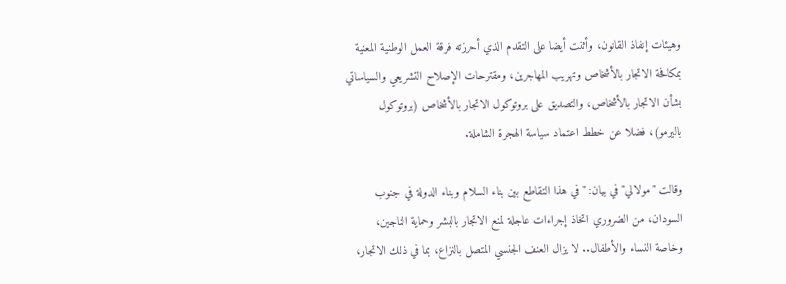وهيئات إنفاذ القانون، وأثنت أيضا على التقدم الذي أحرزته فرقة العمل الوطنية المعنية بمكافحة الاتجار بالأشخاص وتهريب المهاجرين، ومقترحات الإصلاح التشريعي والسياساتي بشأن الاتجار بالأشخاص، والتصديق على بروتوكول الاتجار بالأشخاص (بروتوكول باليرمو)، فضلا عن خطط اعتماد سياسة الهجرة الشاملة.

وقالت "مولالي" في بيان: "في هذا التقاطع بين بناء السلام وبناء الدولة في جنوب السودان، من الضروري اتخاذ إجراءات عاجلة لمنع الاتجار بالبشر وحماية الناجين، وخاصة النساء والأطفال.. لا يزال العنف الجنسي المتصل بالنزاع، بما في ذلك الاتجار،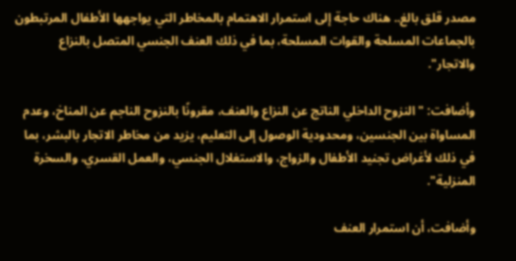مصدر قلق بالغ.. هناك حاجة إلى استمرار الاهتمام بالمخاطر التي يواجهها الأطفال المرتبطون بالجماعات المسلحة والقوات المسلحة، بما في ذلك العنف الجنسي المتصل بالنزاع والاتجار".

وأضافت: "النزوح الداخلي الناتج عن النزاع والعنف، مقرونًا بالنزوح الناجم عن المناخ، وعدم المساواة بين الجنسين، ومحدودية الوصول إلى التعليم، يزيد من مخاطر الاتجار بالبشر، بما في ذلك لأغراض تجنيد الأطفال والزواج، والاستغلال الجنسي، والعمل القسري، والسخرة المنزلية".

وأضافت، أن استمرار العنف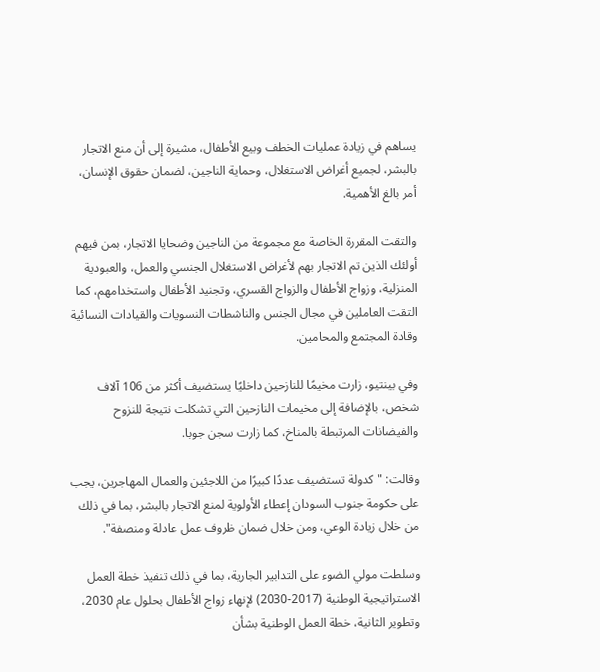يساهم في زيادة عمليات الخطف وبيع الأطفال، مشيرة إلى أن منع الاتجار بالبشر، لجميع أغراض الاستغلال، وحماية الناجين، لضمان حقوق الإنسان، أمر بالغ الأهمية.

والتقت المقررة الخاصة مع مجموعة من الناجين وضحايا الاتجار، بمن فيهم أولئك الذين تم الاتجار بهم لأغراض الاستغلال الجنسي والعمل، والعبودية المنزلية، وزواج الأطفال والزواج القسري، وتجنيد الأطفال واستخدامهم، كما التقت العاملين في مجال الجنس والناشطات النسويات والقيادات النسائية وقادة المجتمع والمحامين.

وفي بينتيو، زارت مخيمًا للنازحين داخليًا يستضيف أكثر من 106 آلاف شخص، بالإضافة إلى مخيمات النازحين التي تشكلت نتيجة للنزوح والفيضانات المرتبطة بالمناخ، كما زارت سجن جوبا.

وقالت: "كدولة تستضيف عددًا كبيرًا من اللاجئين والعمال المهاجرين، يجب على حكومة جنوب السودان إعطاء الأولوية لمنع الاتجار بالبشر، بما في ذلك من خلال زيادة الوعي، ومن خلال ضمان ظروف عمل عادلة ومنصفة".

وسلطت مولي الضوء على التدابير الجارية، بما في ذلك تنفيذ خطة العمل الاستراتيجية الوطنية (2017-2030) لإنهاء زواج الأطفال بحلول عام 2030، وتطوير الثانية، خطة العمل الوطنية بشأن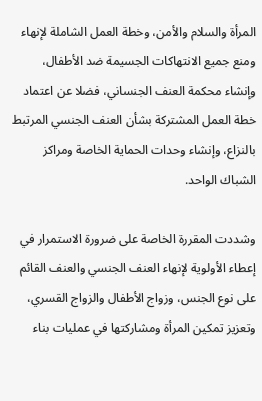المرأة والسلام والأمن، وخطة العمل الشاملة لإنهاء ومنع جميع الانتهاكات الجسيمة ضد الأطفال، وإنشاء محكمة العنف الجنساني، فضلا عن اعتماد خطة العمل المشتركة بشأن العنف الجنسي المرتبط بالنزاع، وإنشاء وحدات الحماية الخاصة ومراكز الشباك الواحد.

وشددت المقررة الخاصة على ضرورة الاستمرار في إعطاء الأولوية لإنهاء العنف الجنسي والعنف القائم على نوع الجنس، وزواج الأطفال والزواج القسري، وتعزيز تمكين المرأة ومشاركتها في عمليات بناء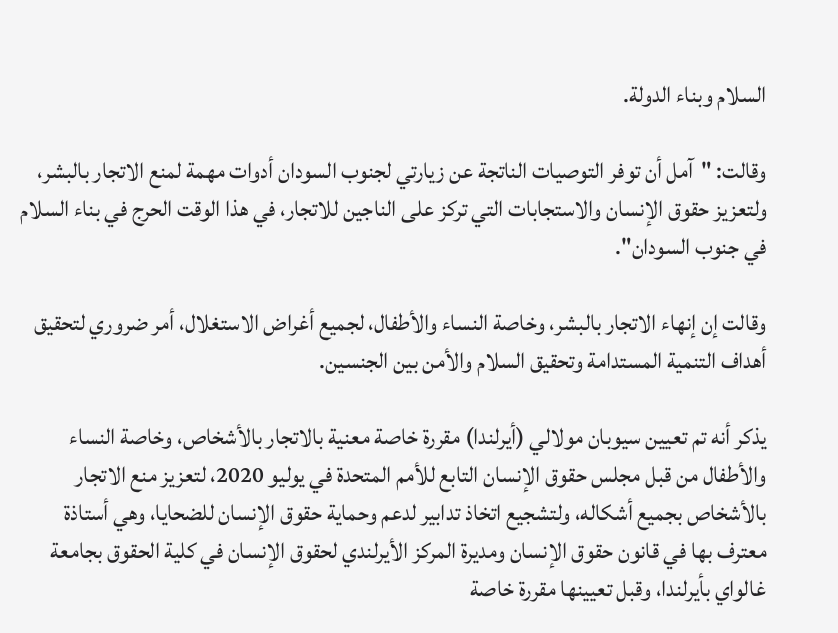السلام وبناء الدولة.

وقالت: "آمل أن توفر التوصيات الناتجة عن زيارتي لجنوب السودان أدوات مهمة لمنع الاتجار بالبشر، ولتعزيز حقوق الإنسان والاستجابات التي تركز على الناجين للاتجار، في هذا الوقت الحرج في بناء السلام في جنوب السودان".

وقالت إن إنهاء الاتجار بالبشر، وخاصة النساء والأطفال، لجميع أغراض الاستغلال، أمر ضروري لتحقيق أهداف التنمية المستدامة وتحقيق السلام والأمن بين الجنسين.

يذكر أنه تم تعيين سيوبان مولالي (أيرلندا) مقررة خاصة معنية بالاتجار بالأشخاص، وخاصة النساء والأطفال من قبل مجلس حقوق الإنسان التابع للأمم المتحدة في يوليو 2020، لتعزيز منع الاتجار بالأشخاص بجميع أشكاله، ولتشجيع اتخاذ تدابير لدعم وحماية حقوق الإنسان للضحايا، وهي أستاذة معترف بها في قانون حقوق الإنسان ومديرة المركز الأيرلندي لحقوق الإنسان في كلية الحقوق بجامعة غالواي بأيرلندا، وقبل تعيينها مقررة خاصة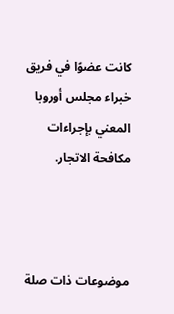كانت عضوًا في فريق خبراء مجلس أوروبا المعني بإجراءات مكافحة الاتجار.



موضوعات ذات صلة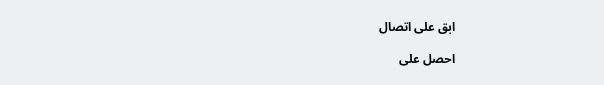ابق على اتصال

احصل على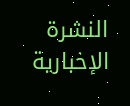النشرة الإخبارية